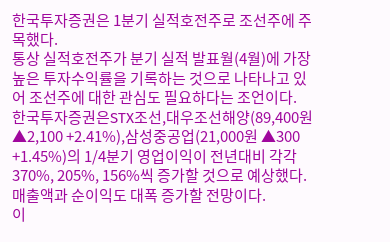한국투자증권은 1분기 실적호전주로 조선주에 주목했다.
통상 실적호전주가 분기 실적 발표월(4월)에 가장 높은 투자수익률을 기록하는 것으로 나타나고 있어 조선주에 대한 관심도 필요하다는 조언이다.
한국투자증권은STX조선,대우조선해양(89,400원 ▲2,100 +2.41%),삼성중공업(21,000원 ▲300 +1.45%)의 1/4분기 영업이익이 전년대비 각각 370%, 205%, 156%씩 증가할 것으로 예상했다. 매출액과 순이익도 대폭 증가할 전망이다.
이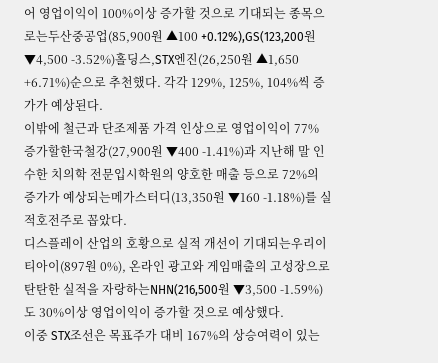어 영업이익이 100%이상 증가할 것으로 기대되는 종목으로는두산중공업(85,900원 ▲100 +0.12%),GS(123,200원 ▼4,500 -3.52%)홀딩스,STX엔진(26,250원 ▲1,650 +6.71%)순으로 추천했다. 각각 129%, 125%, 104%씩 증가가 예상된다.
이밖에 철근과 단조제품 가격 인상으로 영업이익이 77% 증가할한국철강(27,900원 ▼400 -1.41%)과 지난해 말 인수한 치의학 전문입시학원의 양호한 매출 등으로 72%의 증가가 예상되는메가스터디(13,350원 ▼160 -1.18%)를 실적호전주로 꼽았다.
디스플레이 산업의 호황으로 실적 개선이 기대되는우리이티아이(897원 0%), 온라인 광고와 게임매출의 고성장으로 탄탄한 실적을 자랑하는NHN(216,500원 ▼3,500 -1.59%)도 30%이상 영업이익이 증가할 것으로 예상했다.
이중 STX조선은 목표주가 대비 167%의 상승여력이 있는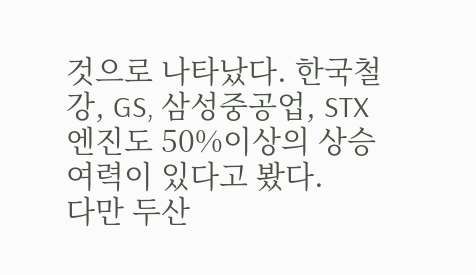것으로 나타났다. 한국철강, GS, 삼성중공업, STX엔진도 50%이상의 상승여력이 있다고 봤다.
다만 두산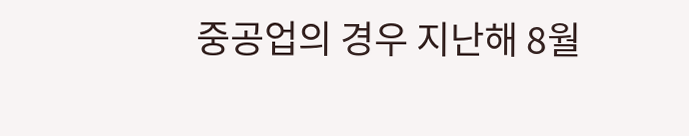중공업의 경우 지난해 8월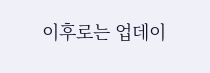이후로는 업데이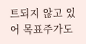트되지 않고 있어 목표주가도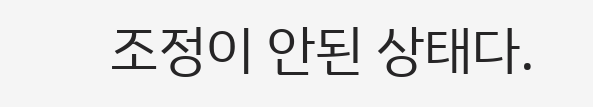조정이 안된 상태다.